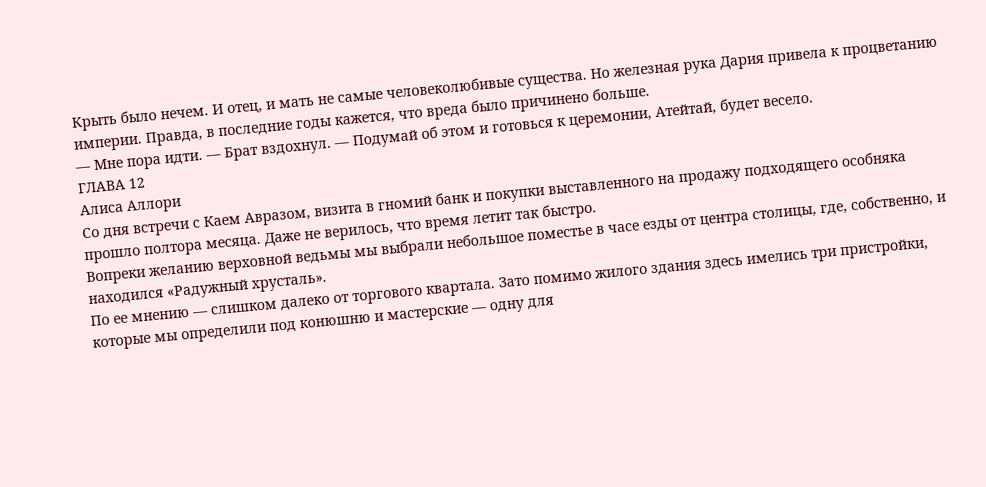Крыть было нечем. И отец, и мать не самые человеколюбивые существа. Но железная рука Дария привела к процветанию империи. Правда, в последние годы кажется, что вреда было причинено больше.
— Мне пора идти. — Брат вздохнул. — Подумай об этом и готовься к церемонии, Атейтай, будет весело.
ГЛАВА 12
Алиса Аллори
Со дня встречи с Каем Авразом, визита в гномий банк и покупки выставленного на продажу подходящего особняка прошло полтора месяца. Даже не верилось, что время летит так быстро.
Вопреки желанию верховной ведьмы мы выбрали небольшое поместье в часе езды от центра столицы, где, собственно, и находился «Радужный хрусталь».
По ее мнению — слишком далеко от торгового квартала. Зато помимо жилого здания здесь имелись три пристройки, которые мы определили под конюшню и мастерские — одну для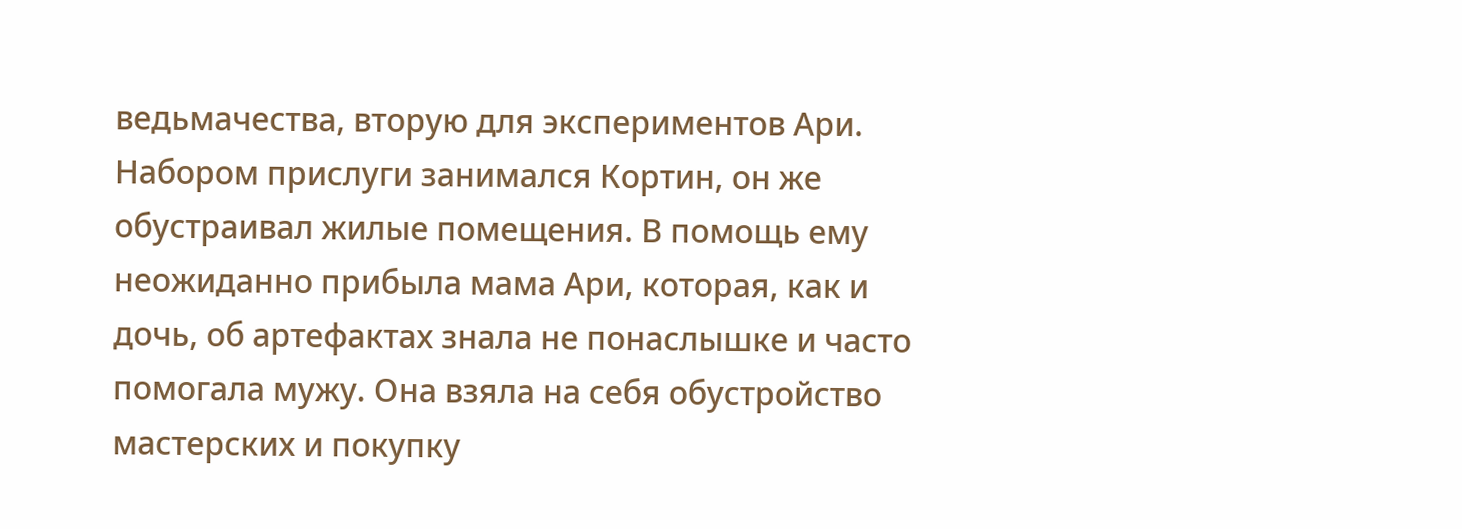ведьмачества, вторую для экспериментов Ари. Набором прислуги занимался Кортин, он же обустраивал жилые помещения. В помощь ему неожиданно прибыла мама Ари, которая, как и дочь, об артефактах знала не понаслышке и часто помогала мужу. Она взяла на себя обустройство мастерских и покупку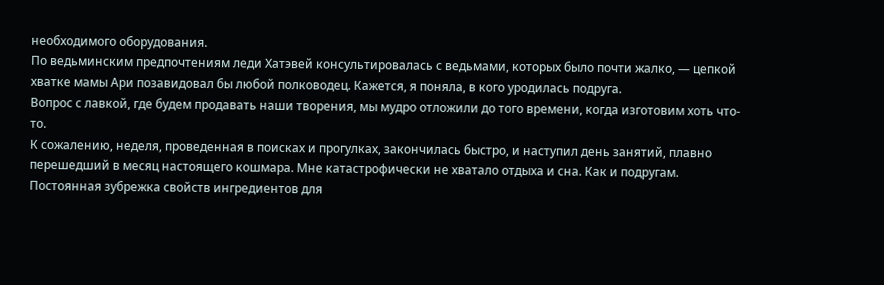необходимого оборудования.
По ведьминским предпочтениям леди Хатэвей консультировалась с ведьмами, которых было почти жалко, — цепкой хватке мамы Ари позавидовал бы любой полководец. Кажется, я поняла, в кого уродилась подруга.
Вопрос с лавкой, где будем продавать наши творения, мы мудро отложили до того времени, когда изготовим хоть что-то.
К сожалению, неделя, проведенная в поисках и прогулках, закончилась быстро, и наступил день занятий, плавно перешедший в месяц настоящего кошмара. Мне катастрофически не хватало отдыха и сна. Как и подругам.
Постоянная зубрежка свойств ингредиентов для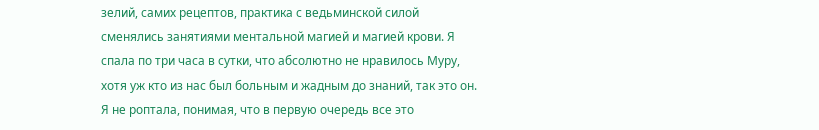зелий, самих рецептов, практика с ведьминской силой сменялись занятиями ментальной магией и магией крови. Я спала по три часа в сутки, что абсолютно не нравилось Муру, хотя уж кто из нас был больным и жадным до знаний, так это он.
Я не роптала, понимая, что в первую очередь все это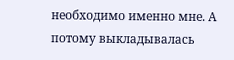необходимо именно мне. А потому выкладывалась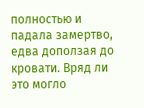полностью и падала замертво, едва доползая до кровати. Вряд ли это могло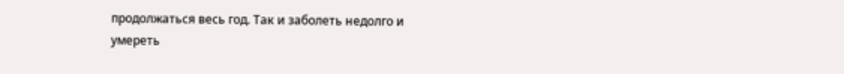продолжаться весь год. Так и заболеть недолго и умереть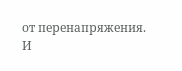от перенапряжения.
И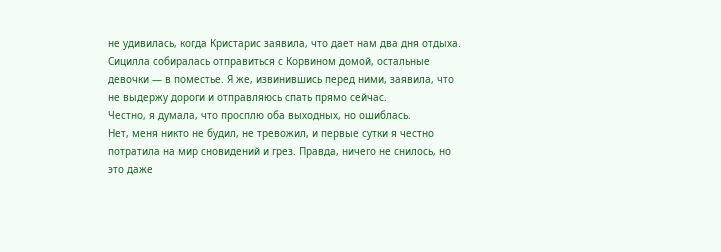не удивилась, когда Кристарис заявила, что дает нам два дня отдыха. Сицилла собиралась отправиться с Корвином домой, остальные девочки — в поместье. Я же, извинившись перед ними, заявила, что не выдержу дороги и отправляюсь спать прямо сейчас.
Честно, я думала, что просплю оба выходных, но ошиблась.
Нет, меня никто не будил, не тревожил, и первые сутки я честно потратила на мир сновидений и грез. Правда, ничего не снилось, но это даже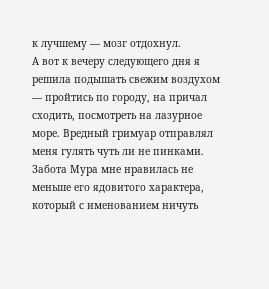к лучшему — мозг отдохнул.
А вот к вечеру следующего дня я решила подышать свежим воздухом — пройтись по городу, на причал сходить, посмотреть на лазурное море. Вредный гримуар отправлял меня гулять чуть ли не пинками. Забота Мура мне нравилась не меньше его ядовитого характера, который с именованием ничуть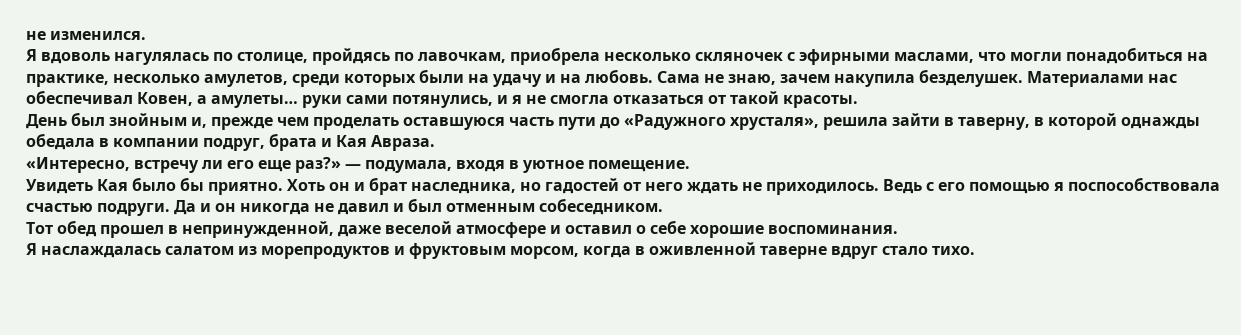не изменился.
Я вдоволь нагулялась по столице, пройдясь по лавочкам, приобрела несколько скляночек с эфирными маслами, что могли понадобиться на практике, несколько амулетов, среди которых были на удачу и на любовь. Сама не знаю, зачем накупила безделушек. Материалами нас обеспечивал Ковен, а амулеты… руки сами потянулись, и я не смогла отказаться от такой красоты.
День был знойным и, прежде чем проделать оставшуюся часть пути до «Радужного хрусталя», решила зайти в таверну, в которой однажды обедала в компании подруг, брата и Кая Авраза.
«Интересно, встречу ли его еще раз?» — подумала, входя в уютное помещение.
Увидеть Кая было бы приятно. Хоть он и брат наследника, но гадостей от него ждать не приходилось. Ведь с его помощью я поспособствовала счастью подруги. Да и он никогда не давил и был отменным собеседником.
Тот обед прошел в непринужденной, даже веселой атмосфере и оставил о себе хорошие воспоминания.
Я наслаждалась салатом из морепродуктов и фруктовым морсом, когда в оживленной таверне вдруг стало тихо.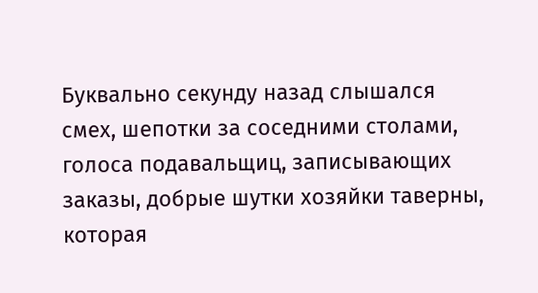Буквально секунду назад слышался смех, шепотки за соседними столами, голоса подавальщиц, записывающих заказы, добрые шутки хозяйки таверны, которая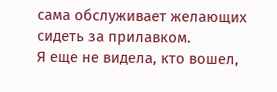сама обслуживает желающих сидеть за прилавком.
Я еще не видела, кто вошел,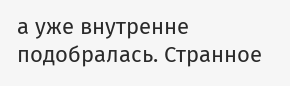а уже внутренне подобралась. Странное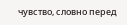чувство, словно перед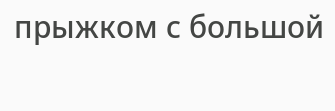прыжком с большой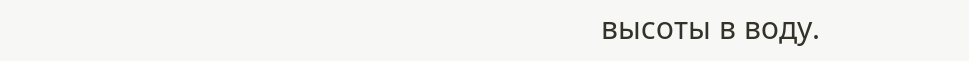высоты в воду.